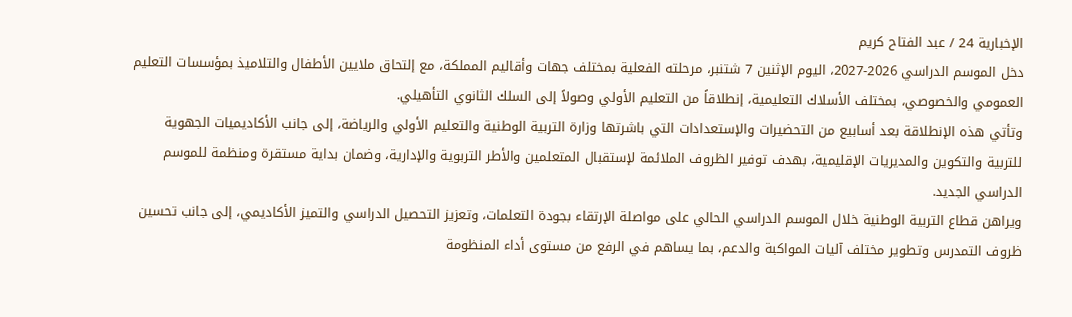الإخبارية 24 / عبد الفتاح كريم
دخل الموسم الدراسي 2026-2027، اليوم الإثنين 7 شتنبر، مرحلته الفعلية بمختلف جهات وأقاليم المملكة، مع إلتحاق ملايين الأطفال والتلاميذ بمؤسسات التعليم العمومي والخصوصي، بمختلف الأسلاك التعليمية، إنطلاقاً من التعليم الأولي وصولاً إلى السلك الثانوي التأهيلي.
وتأتي هذه الإنطلاقة بعد أسابيع من التحضيرات والإستعدادات التي باشرتها وزارة التربية الوطنية والتعليم الأولي والرياضة، إلى جانب الأكاديميات الجهوية للتربية والتكوين والمديريات الإقليمية، بهدف توفير الظروف الملائمة لإستقبال المتعلمين والأطر التربوية والإدارية، وضمان بداية مستقرة ومنظمة للموسم الدراسي الجديد.
ويراهن قطاع التربية الوطنية خلال الموسم الدراسي الحالي على مواصلة الإرتقاء بجودة التعلمات، وتعزيز التحصيل الدراسي والتميز الأكاديمي، إلى جانب تحسين ظروف التمدرس وتطوير مختلف آليات المواكبة والدعم، بما يساهم في الرفع من مستوى أداء المنظومة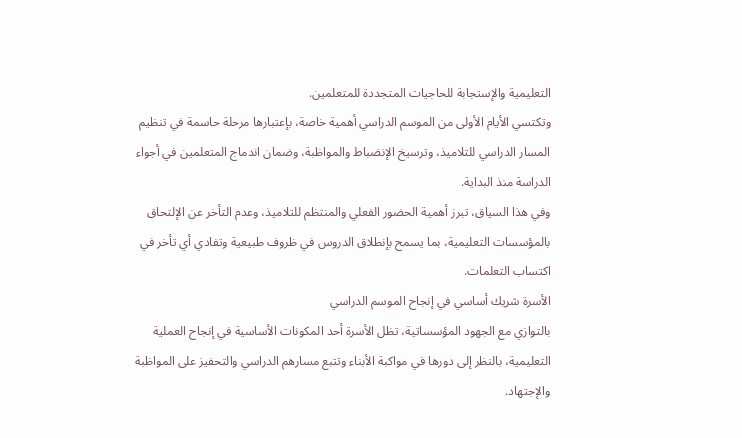التعليمية والإستجابة للحاجيات المتجددة للمتعلمين.
وتكتسي الأيام الأولى من الموسم الدراسي أهمية خاصة، بإعتبارها مرحلة حاسمة في تنظيم المسار الدراسي للتلاميذ، وترسيخ الإنضباط والمواظبة، وضمان اندماج المتعلمين في أجواء الدراسة منذ البداية.
وفي هذا السياق، تبرز أهمية الحضور الفعلي والمنتظم للتلاميذ، وعدم التأخر عن الإلتحاق بالمؤسسات التعليمية، بما يسمح بإنطلاق الدروس في ظروف طبيعية وتفادي أي تأخر في اكتساب التعلمات.
الأسرة شريك أساسي في إنجاح الموسم الدراسي
بالتوازي مع الجهود المؤسساتية، تظل الأسرة أحد المكونات الأساسية في إنجاح العملية التعليمية، بالنظر إلى دورها في مواكبة الأبناء وتتبع مسارهم الدراسي والتحفيز على المواظبة والإجتهاد.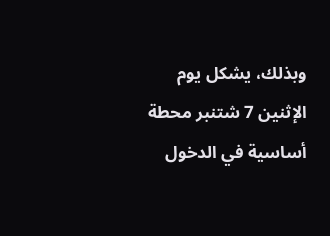وبذلك، يشكل يوم الإثنين 7 شتنبر محطة أساسية في الدخول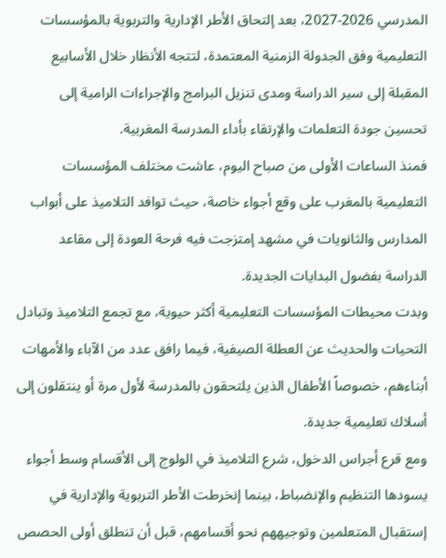المدرسي 2026-2027، بعد إلتحاق الأطر الإدارية والتربوية بالمؤسسات التعليمية وفق الجدولة الزمنية المعتمدة، لتتجه الأنظار خلال الأسابيع المقبلة إلى سير الدراسة ومدى تنزيل البرامج والإجراءات الرامية إلى تحسين جودة التعلمات والإرتقاء بأداء المدرسة المغربية.
فمنذ الساعات الأولى من صباح اليوم، عاشت مختلف المؤسسات التعليمية بالمغرب على وقع أجواء خاصة، حيث توافد التلاميذ على أبواب المدارس والثانويات في مشهد إمتزجت فيه فرحة العودة إلى مقاعد الدراسة بفضول البدايات الجديدة.
وبدت محيطات المؤسسات التعليمية أكثر حيوية، مع تجمع التلاميذ وتبادل التحيات والحديث عن العطلة الصيفية، فيما رافق عدد من الآباء والأمهات أبناءهم، خصوصاً الأطفال الذين يلتحقون بالمدرسة لأول مرة أو ينتقلون إلى أسلاك تعليمية جديدة.
ومع قرع أجراس الدخول، شرع التلاميذ في الولوج إلى الأقسام وسط أجواء يسودها التنظيم والإنضباط، بينما إنخرطت الأطر التربوية والإدارية في إستقبال المتعلمين وتوجيههم نحو أقسامهم، قبل أن تنطلق أولى الحصص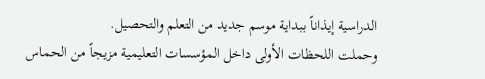الدراسية إيذاناً ببداية موسم جديد من التعلم والتحصيل.
وحملت اللحظات الأولى داخل المؤسسات التعليمية مزيجاً من الحماس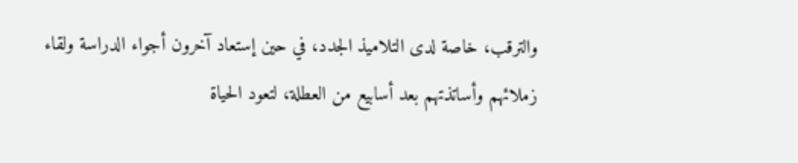والترقب، خاصة لدى التلاميذ الجدد، في حين إستعاد آخرون أجواء الدراسة ولقاء زملائهم وأساتذتهم بعد أسابيع من العطلة، لتعود الحياة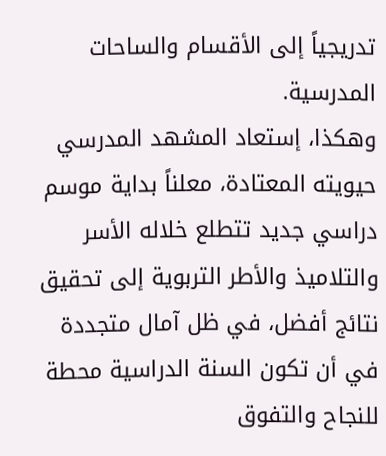تدريجياً إلى الأقسام والساحات المدرسية.
وهكذا، إستعاد المشهد المدرسي حيويته المعتادة، معلناً بداية موسم دراسي جديد تتطلع خلاله الأسر والتلاميذ والأطر التربوية إلى تحقيق نتائج أفضل، في ظل آمال متجددة في أن تكون السنة الدراسية محطة للنجاح والتفوق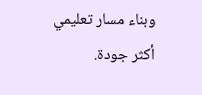وبناء مسار تعليمي أكثر جودة.